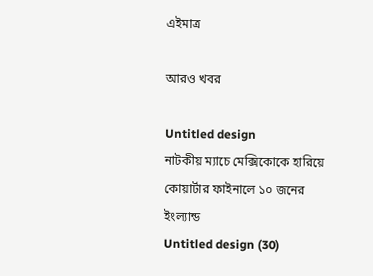এইমাত্র

আরও খবর

Untitled design
নাটকীয় ম্যাচে মেক্সিকোকে হারিয়ে কোয়ার্টার ফাইনালে ১০ জনের ইংল্যান্ড
Untitled design (30)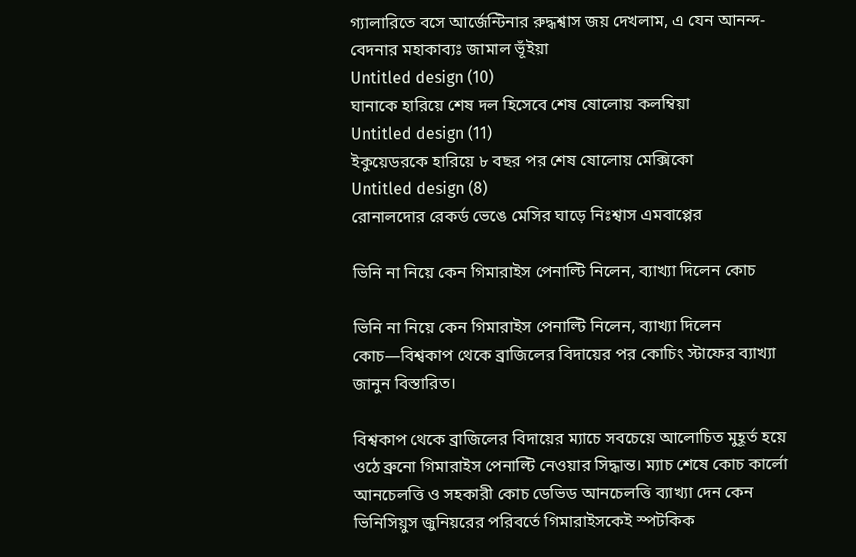গ্যালারিতে বসে আর্জেন্টিনার রুদ্ধশ্বাস জয় দেখলাম, এ যেন আনন্দ-বেদনার মহাকাব্যঃ জামাল ভূঁইয়া
Untitled design (10)
ঘানাকে হারিয়ে শেষ দল হিসেবে শেষ ষোলোয় কলম্বিয়া
Untitled design (11)
ইকুয়েডরকে হারিয়ে ৮ বছর পর শেষ ষোলোয় মেক্সিকো
Untitled design (8)
রোনালদোর রেকর্ড ভেঙে মেসির ঘাড়ে নিঃশ্বাস এমবাপ্পের

ভিনি না নিয়ে কেন গিমারাইস পেনাল্টি নিলেন, ব্যাখ্যা দিলেন কোচ

ভিনি না নিয়ে কেন গিমারাইস পেনাল্টি নিলেন, ব্যাখ্যা দিলেন কোচ—বিশ্বকাপ থেকে ব্রাজিলের বিদায়ের পর কোচিং স্টাফের ব্যাখ্যা জানুন বিস্তারিত।

বিশ্বকাপ থেকে ব্রাজিলের বিদায়ের ম্যাচে সবচেয়ে আলোচিত মুহূর্ত হয়ে ওঠে ব্রুনো গিমারাইস পেনাল্টি নেওয়ার সিদ্ধান্ত। ম্যাচ শেষে কোচ কার্লো আনচেলত্তি ও সহকারী কোচ ডেভিড আনচেলত্তি ব্যাখ্যা দেন কেন ভিনিসিয়ুস জুনিয়রের পরিবর্তে গিমারাইসকেই স্পটকিক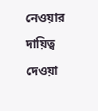নেওয়ার দায়িত্ব দেওয়া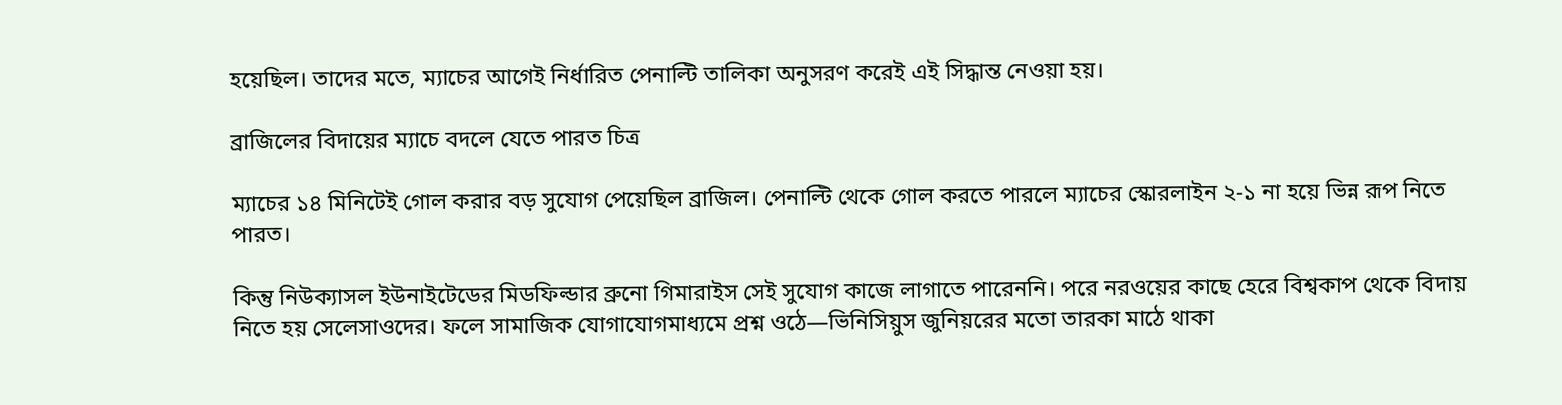হয়েছিল। তাদের মতে, ম্যাচের আগেই নির্ধারিত পেনাল্টি তালিকা অনুসরণ করেই এই সিদ্ধান্ত নেওয়া হয়।

ব্রাজিলের বিদায়ের ম্যাচে বদলে যেতে পারত চিত্র

ম্যাচের ১৪ মিনিটেই গোল করার বড় সুযোগ পেয়েছিল ব্রাজিল। পেনাল্টি থেকে গোল করতে পারলে ম্যাচের স্কোরলাইন ২-১ না হয়ে ভিন্ন রূপ নিতে পারত।

কিন্তু নিউক্যাসল ইউনাইটেডের মিডফিল্ডার ব্রুনো গিমারাইস সেই সুযোগ কাজে লাগাতে পারেননি। পরে নরওয়ের কাছে হেরে বিশ্বকাপ থেকে বিদায় নিতে হয় সেলেসাওদের। ফলে সামাজিক যোগাযোগমাধ্যমে প্রশ্ন ওঠে—ভিনিসিয়ুস জুনিয়রের মতো তারকা মাঠে থাকা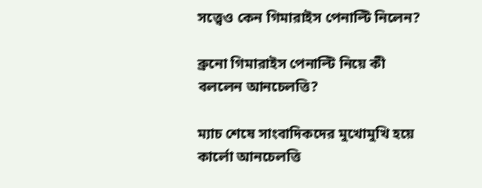সত্ত্বেও কেন গিমারাইস পেনাল্টি নিলেন?

ব্রুনো গিমারাইস পেনাল্টি নিয়ে কী বললেন আনচেলত্তি?

ম্যাচ শেষে সাংবাদিকদের মুখোমুখি হয়ে কার্লো আনচেলত্তি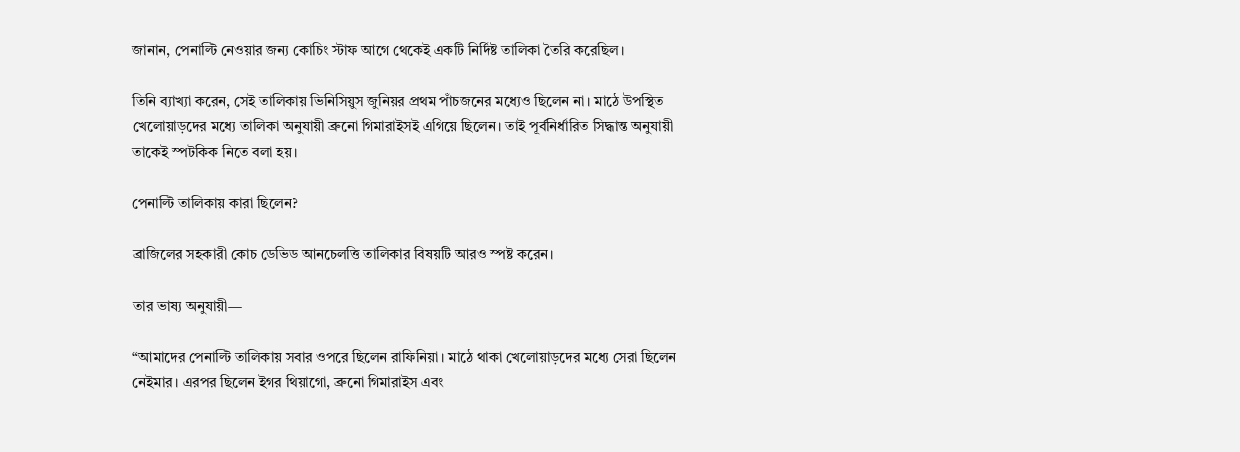জানান, পেনাল্টি নেওয়ার জন্য কোচিং স্টাফ আগে থেকেই একটি নির্দিষ্ট তালিকা তৈরি করেছিল।

তিনি ব্যাখ্যা করেন, সেই তালিকায় ভিনিসিয়ুস জুনিয়র প্রথম পাঁচজনের মধ্যেও ছিলেন না। মাঠে উপস্থিত খেলোয়াড়দের মধ্যে তালিকা অনুযায়ী ব্রুনো গিমারাইসই এগিয়ে ছিলেন। তাই পূর্বনির্ধারিত সিদ্ধান্ত অনুযায়ী তাকেই স্পটকিক নিতে বলা হয়।

পেনাল্টি তালিকায় কারা ছিলেন?

ব্রাজিলের সহকারী কোচ ডেভিড আনচেলত্তি তালিকার বিষয়টি আরও স্পষ্ট করেন।

তার ভাষ্য অনুযায়ী—

“আমাদের পেনাল্টি তালিকায় সবার ওপরে ছিলেন রাফিনিয়া। মাঠে থাকা খেলোয়াড়দের মধ্যে সেরা ছিলেন নেইমার। এরপর ছিলেন ইগর থিয়াগো, ব্রুনো গিমারাইস এবং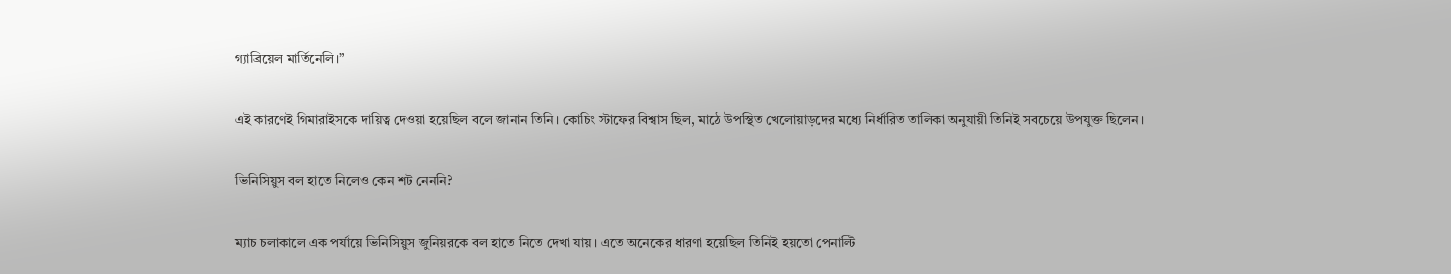গ্যাব্রিয়েল মার্তিনেলি।”

এই কারণেই গিমারাইসকে দায়িত্ব দেওয়া হয়েছিল বলে জানান তিনি। কোচিং স্টাফের বিশ্বাস ছিল, মাঠে উপস্থিত খেলোয়াড়দের মধ্যে নির্ধারিত তালিকা অনুযায়ী তিনিই সবচেয়ে উপযুক্ত ছিলেন।

ভিনিসিয়ুস বল হাতে নিলেও কেন শট নেননি?

ম্যাচ চলাকালে এক পর্যায়ে ভিনিসিয়ুস জুনিয়রকে বল হাতে নিতে দেখা যায়। এতে অনেকের ধারণা হয়েছিল তিনিই হয়তো পেনাল্টি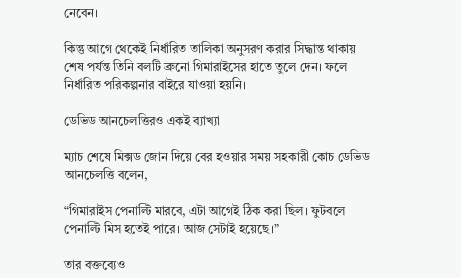নেবেন।

কিন্তু আগে থেকেই নির্ধারিত তালিকা অনুসরণ করার সিদ্ধান্ত থাকায় শেষ পর্যন্ত তিনি বলটি ব্রুনো গিমারাইসের হাতে তুলে দেন। ফলে নির্ধারিত পরিকল্পনার বাইরে যাওয়া হয়নি।

ডেভিড আনচেলত্তিরও একই ব্যাখ্যা

ম্যাচ শেষে মিক্সড জোন দিয়ে বের হওয়ার সময় সহকারী কোচ ডেভিড আনচেলত্তি বলেন,

“গিমারাইস পেনাল্টি মারবে, এটা আগেই ঠিক করা ছিল। ফুটবলে পেনাল্টি মিস হতেই পারে। আজ সেটাই হয়েছে।”

তার বক্তব্যেও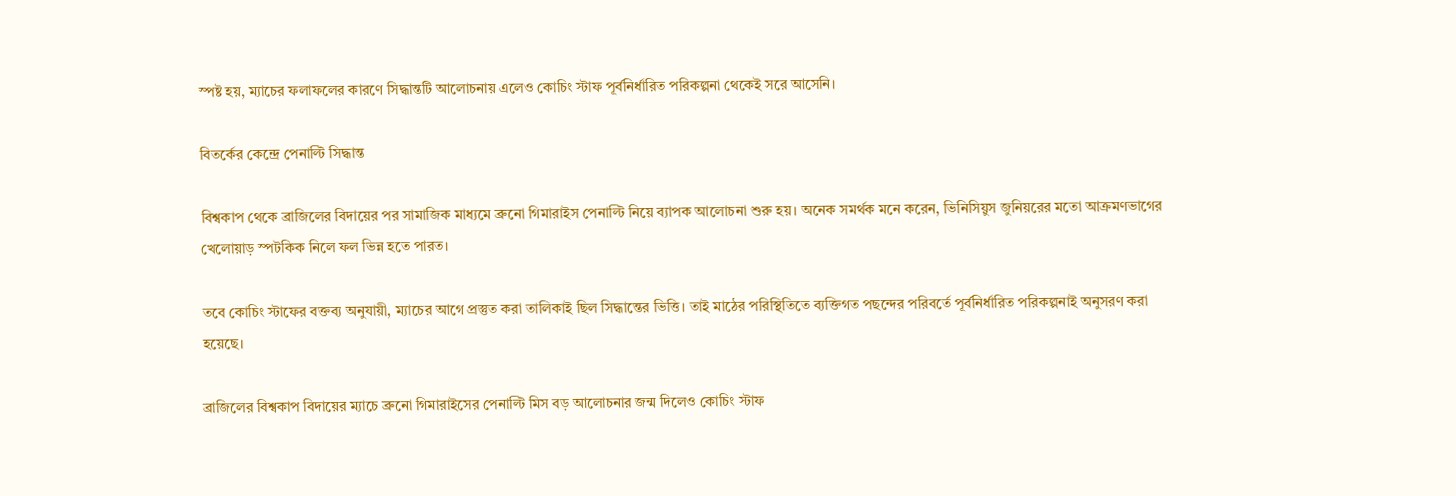স্পষ্ট হয়, ম্যাচের ফলাফলের কারণে সিদ্ধান্তটি আলোচনায় এলেও কোচিং স্টাফ পূর্বনির্ধারিত পরিকল্পনা থেকেই সরে আসেনি।

বিতর্কের কেন্দ্রে পেনাল্টি সিদ্ধান্ত

বিশ্বকাপ থেকে ব্রাজিলের বিদায়ের পর সামাজিক মাধ্যমে ব্রুনো গিমারাইস পেনাল্টি নিয়ে ব্যাপক আলোচনা শুরু হয়। অনেক সমর্থক মনে করেন, ভিনিসিয়ুস জুনিয়রের মতো আক্রমণভাগের খেলোয়াড় স্পটকিক নিলে ফল ভিন্ন হতে পারত।

তবে কোচিং স্টাফের বক্তব্য অনুযায়ী, ম্যাচের আগে প্রস্তুত করা তালিকাই ছিল সিদ্ধান্তের ভিত্তি। তাই মাঠের পরিস্থিতিতে ব্যক্তিগত পছন্দের পরিবর্তে পূর্বনির্ধারিত পরিকল্পনাই অনুসরণ করা হয়েছে।

ব্রাজিলের বিশ্বকাপ বিদায়ের ম্যাচে ব্রুনো গিমারাইসের পেনাল্টি মিস বড় আলোচনার জন্ম দিলেও কোচিং স্টাফ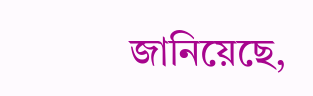জানিয়েছে,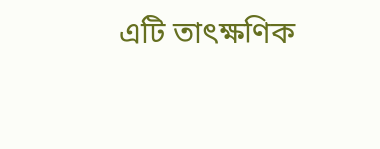এটি তাৎক্ষণিক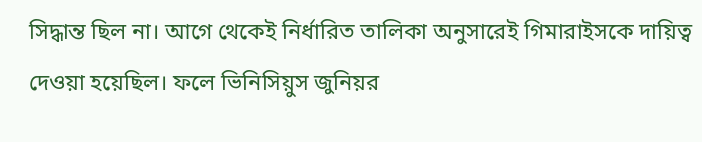সিদ্ধান্ত ছিল না। আগে থেকেই নির্ধারিত তালিকা অনুসারেই গিমারাইসকে দায়িত্ব দেওয়া হয়েছিল। ফলে ভিনিসিয়ুস জুনিয়র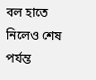বল হাতে নিলেও শেষ পর্যন্ত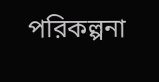পরিকল্পনা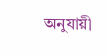অনুযায়ী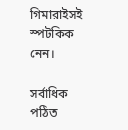গিমারাইসই স্পটকিক নেন।

সর্বাধিক পঠিত